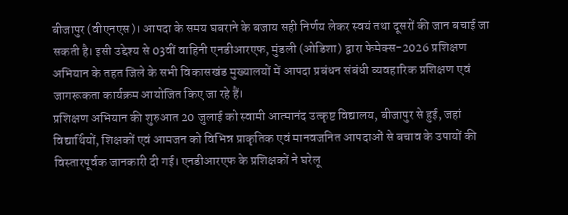बीजापुर (वीएनएस)। आपदा के समय घबराने के बजाय सही निर्णय लेकर स्वयं तथा दूसरों की जान बचाई जा सकती है। इसी उद्देश्य से 03वीं वाहिनी एनडीआरएफ, मुंडली (ओडिशा) द्वारा फेमेक्स-2026 प्रशिक्षण अभियान के तहत जिले के सभी विकासखंड मुख्यालयों में आपदा प्रबंधन संबंधी व्यवहारिक प्रशिक्षण एवं जागरूकता कार्यक्रम आयोजित किए जा रहे हैं।
प्रशिक्षण अभियान की शुरुआत 20 जुलाई को स्वामी आत्मानंद उत्कृष्ट विद्यालय, बीजापुर से हुई, जहां विद्यार्थियों, शिक्षकों एवं आमजन को विभिन्न प्राकृतिक एवं मानवजनित आपदाओं से बचाव के उपायों की विस्तारपूर्वक जानकारी दी गई। एनडीआरएफ के प्रशिक्षकों ने घरेलू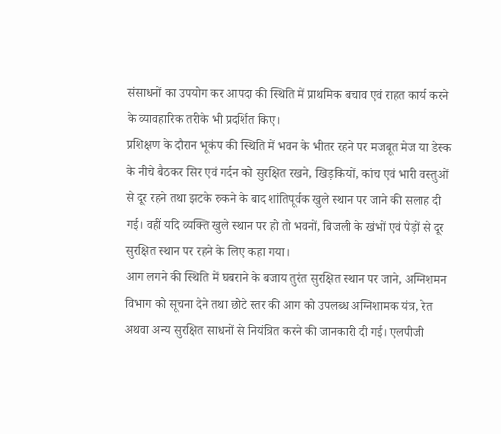संसाधनों का उपयोग कर आपदा की स्थिति में प्राथमिक बचाव एवं राहत कार्य करने के व्यावहारिक तरीके भी प्रदर्शित किए।
प्रशिक्षण के दौरान भूकंप की स्थिति में भवन के भीतर रहने पर मजबूत मेज या डेस्क के नीचे बैठकर सिर एवं गर्दन को सुरक्षित रखने, खिड़कियों, कांच एवं भारी वस्तुओं से दूर रहने तथा झटके रुकने के बाद शांतिपूर्वक खुले स्थान पर जाने की सलाह दी गई। वहीं यदि व्यक्ति खुले स्थान पर हो तो भवनों, बिजली के खंभों एवं पेड़ों से दूर सुरक्षित स्थान पर रहने के लिए कहा गया।
आग लगने की स्थिति में घबराने के बजाय तुरंत सुरक्षित स्थान पर जाने, अग्निशमन विभाग को सूचना देने तथा छोटे स्तर की आग को उपलब्ध अग्निशामक यंत्र, रेत अथवा अन्य सुरक्षित साधनों से नियंत्रित करने की जानकारी दी गई। एलपीजी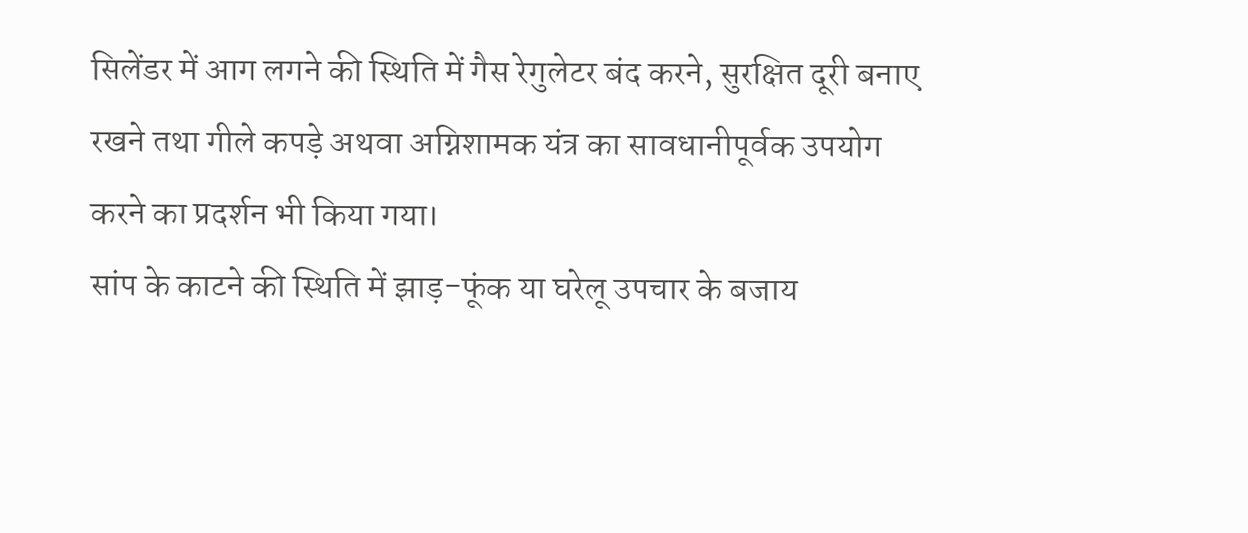सिलेंडर में आग लगने की स्थिति में गैस रेगुलेटर बंद करने, सुरक्षित दूरी बनाए रखने तथा गीले कपड़े अथवा अग्निशामक यंत्र का सावधानीपूर्वक उपयोग करने का प्रदर्शन भी किया गया।
सांप के काटने की स्थिति में झाड़-फूंक या घरेलू उपचार के बजाय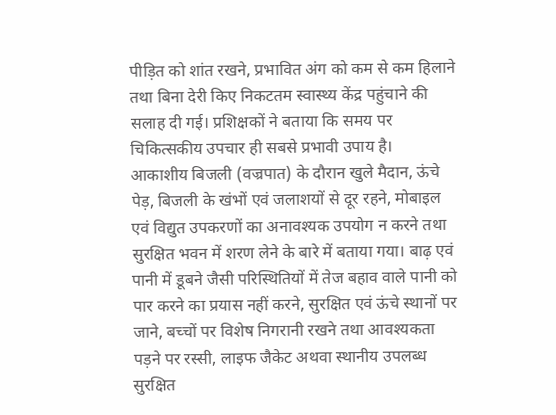पीड़ित को शांत रखने, प्रभावित अंग को कम से कम हिलाने तथा बिना देरी किए निकटतम स्वास्थ्य केंद्र पहुंचाने की सलाह दी गई। प्रशिक्षकों ने बताया कि समय पर चिकित्सकीय उपचार ही सबसे प्रभावी उपाय है।
आकाशीय बिजली (वज्रपात) के दौरान खुले मैदान, ऊंचे पेड़, बिजली के खंभों एवं जलाशयों से दूर रहने, मोबाइल एवं विद्युत उपकरणों का अनावश्यक उपयोग न करने तथा सुरक्षित भवन में शरण लेने के बारे में बताया गया। बाढ़ एवं पानी में डूबने जैसी परिस्थितियों में तेज बहाव वाले पानी को पार करने का प्रयास नहीं करने, सुरक्षित एवं ऊंचे स्थानों पर जाने, बच्चों पर विशेष निगरानी रखने तथा आवश्यकता पड़ने पर रस्सी, लाइफ जैकेट अथवा स्थानीय उपलब्ध सुरक्षित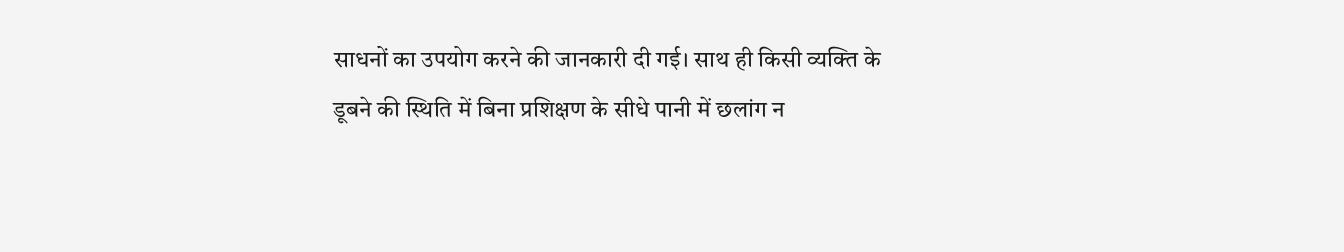साधनों का उपयोग करने की जानकारी दी गई। साथ ही किसी व्यक्ति के डूबने की स्थिति में बिना प्रशिक्षण के सीधे पानी में छलांग न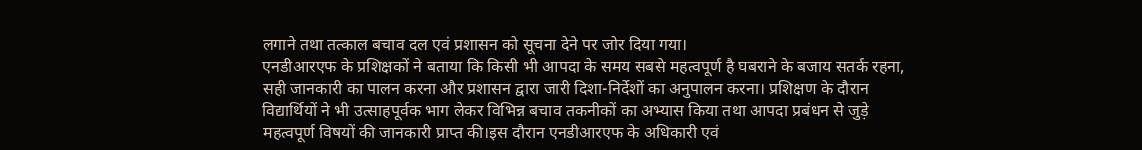लगाने तथा तत्काल बचाव दल एवं प्रशासन को सूचना देने पर जोर दिया गया।
एनडीआरएफ के प्रशिक्षकों ने बताया कि किसी भी आपदा के समय सबसे महत्वपूर्ण है घबराने के बजाय सतर्क रहना, सही जानकारी का पालन करना और प्रशासन द्वारा जारी दिशा-निर्देशों का अनुपालन करना। प्रशिक्षण के दौरान विद्यार्थियों ने भी उत्साहपूर्वक भाग लेकर विभिन्न बचाव तकनीकों का अभ्यास किया तथा आपदा प्रबंधन से जुड़े महत्वपूर्ण विषयों की जानकारी प्राप्त की।इस दौरान एनडीआरएफ के अधिकारी एवं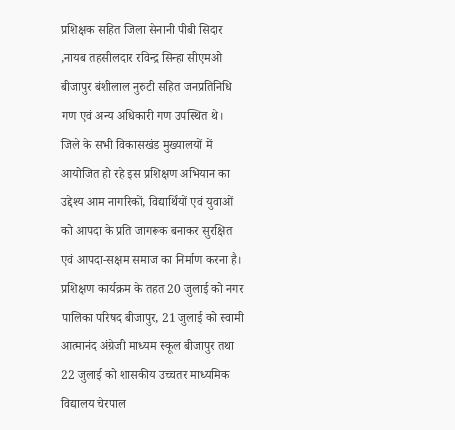प्रशिक्षक सहित जिला सेनानी पीबी सिदार ,नायब तहसीलदार रविन्द्र सिन्हा सीएमओ बीजापुर बंशीलाल नुरुटी सहित जनप्रतिनिधि गण एवं अन्य अधिकारी गण उपस्थित थे।
जिले के सभी विकासखंड मुख्यालयों में आयोजित हो रहे इस प्रशिक्षण अभियान का उद्देश्य आम नागरिकों, विद्यार्थियों एवं युवाओं को आपदा के प्रति जागरूक बनाकर सुरक्षित एवं आपदा-सक्षम समाज का निर्माण करना है।
प्रशिक्षण कार्यक्रम के तहत 20 जुलाई को नगर पालिका परिषद बीजापुर, 21 जुलाई को स्वामी आत्मानंद अंग्रेजी माध्यम स्कूल बीजापुर तथा 22 जुलाई को शासकीय उच्चतर माध्यमिक विद्यालय चेरपाल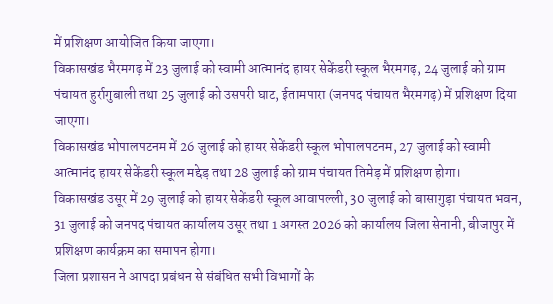में प्रशिक्षण आयोजित किया जाएगा।
विकासखंड भैरमगढ़ में 23 जुलाई को स्वामी आत्मानंद हायर सेकेंडरी स्कूल भैरमगढ़, 24 जुलाई को ग्राम पंचायत हुर्रागुबाली तथा 25 जुलाई को उसपरी घाट, ईतामपारा (जनपद पंचायत भैरमगढ़) में प्रशिक्षण दिया जाएगा।
विकासखंड भोपालपटनम में 26 जुलाई को हायर सेकेंडरी स्कूल भोपालपटनम, 27 जुलाई को स्वामी आत्मानंद हायर सेकेंडरी स्कूल मद्देड़ तथा 28 जुलाई को ग्राम पंचायत तिमेड़ में प्रशिक्षण होगा।
विकासखंड उसूर में 29 जुलाई को हायर सेकेंडरी स्कूल आवापल्ली, 30 जुलाई को बासागुड़ा पंचायत भवन, 31 जुलाई को जनपद पंचायत कार्यालय उसूर तथा 1 अगस्त 2026 को कार्यालय जिला सेनानी, बीजापुर में प्रशिक्षण कार्यक्रम का समापन होगा।
जिला प्रशासन ने आपदा प्रबंधन से संबंधित सभी विभागों के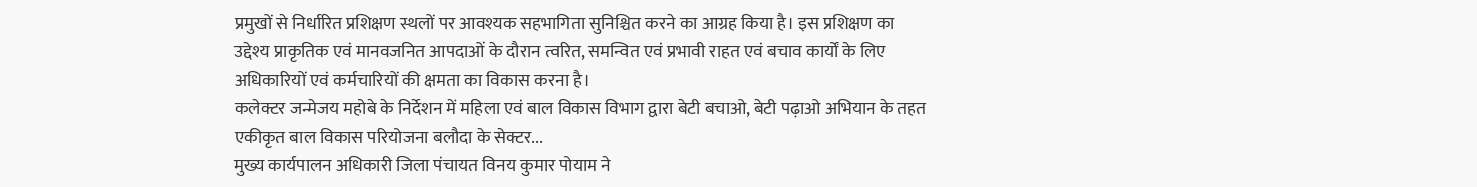प्रमुखों से निर्धारित प्रशिक्षण स्थलों पर आवश्यक सहभागिता सुनिश्चित करने का आग्रह किया है। इस प्रशिक्षण का उद्देश्य प्राकृतिक एवं मानवजनित आपदाओं के दौरान त्वरित, समन्वित एवं प्रभावी राहत एवं बचाव कार्यों के लिए अधिकारियों एवं कर्मचारियों की क्षमता का विकास करना है।
कलेक्टर जन्मेजय महोबे के निर्देशन में महिला एवं बाल विकास विभाग द्वारा बेटी बचाओ, बेटी पढ़ाओ अभियान के तहत एकीकृत बाल विकास परियोजना बलौदा के सेक्टर...
मुख्य कार्यपालन अधिकारी जिला पंचायत विनय कुमार पोयाम ने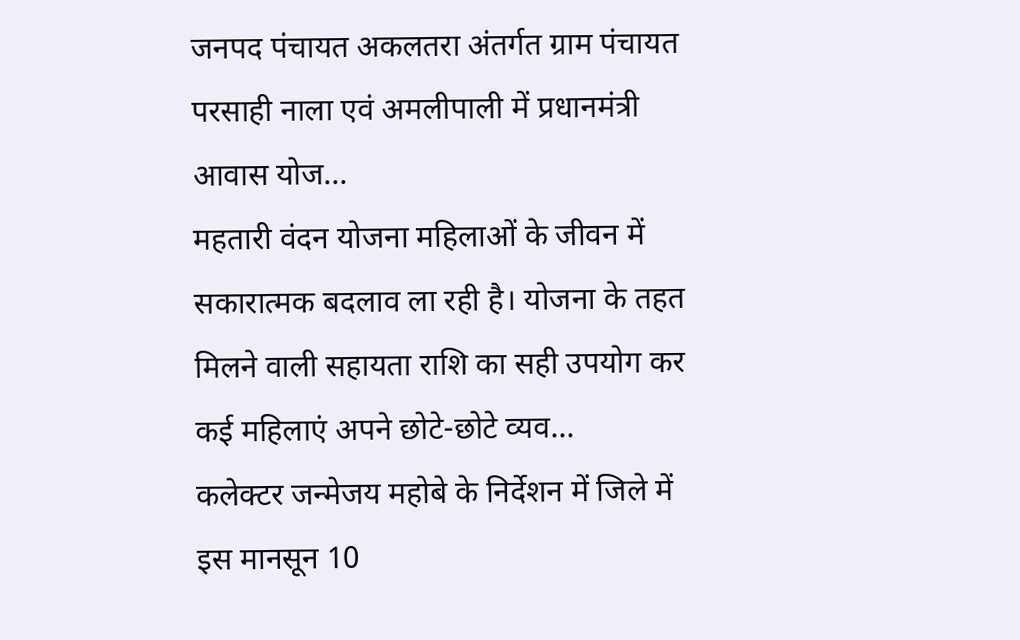जनपद पंचायत अकलतरा अंतर्गत ग्राम पंचायत परसाही नाला एवं अमलीपाली में प्रधानमंत्री आवास योज...
महतारी वंदन योजना महिलाओं के जीवन में सकारात्मक बदलाव ला रही है। योजना के तहत मिलने वाली सहायता राशि का सही उपयोग कर कई महिलाएं अपने छोटे-छोटे व्यव...
कलेक्टर जन्मेजय महोबे के निर्देशन में जिले में इस मानसून 10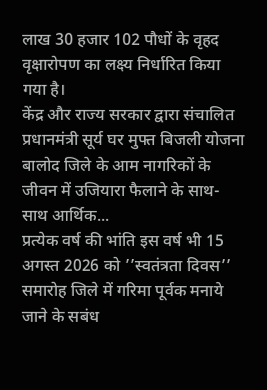लाख 30 हजार 102 पौधों के वृहद वृक्षारोपण का लक्ष्य निर्धारित किया गया है।
केंद्र और राज्य सरकार द्वारा संचालित प्रधानमंत्री सूर्य घर मुफ्त बिजली योजना बालोद जिले के आम नागरिकों के जीवन में उजियारा फैलाने के साथ-साथ आर्थिक...
प्रत्येक वर्ष की भांति इस वर्ष भी 15 अगस्त 2026 को ’’स्वतंत्रता दिवस’’ समारोह जिले में गरिमा पूर्वक मनाये जाने के सबंध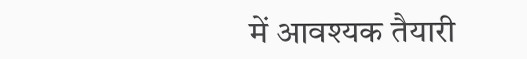में आवश्यक तैयारी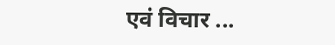एवं विचार ...